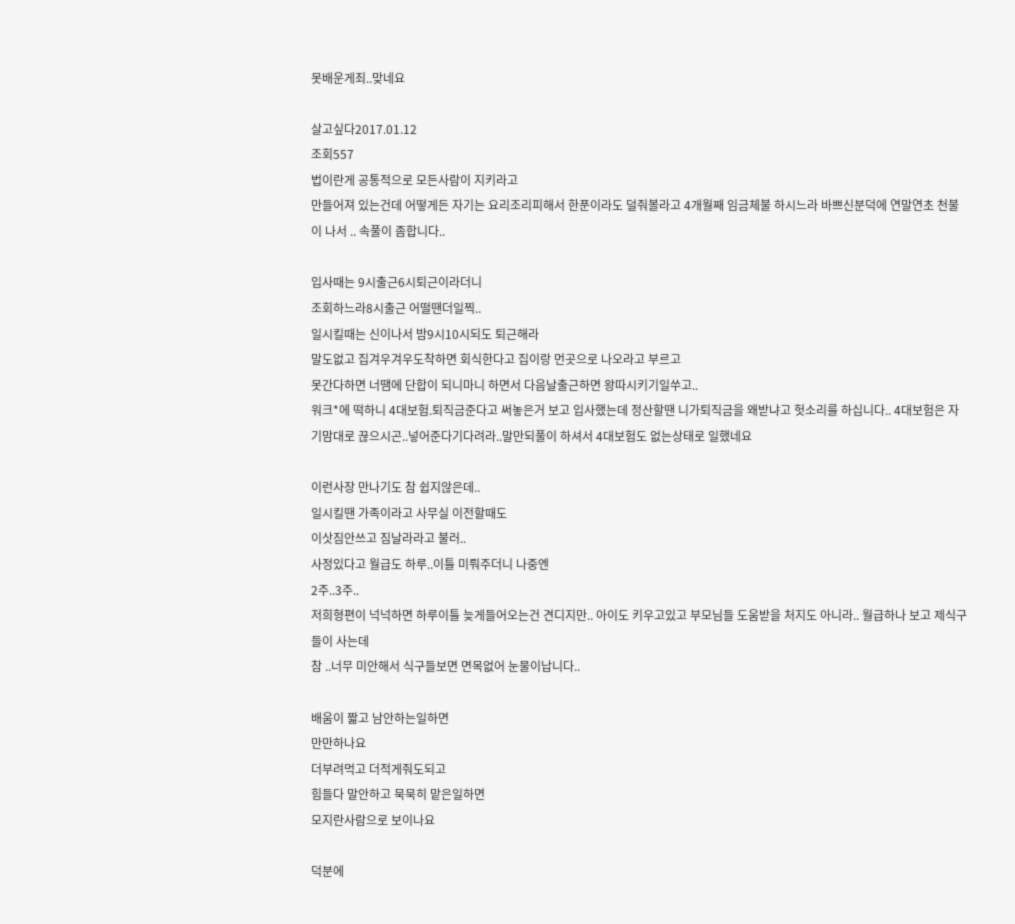못배운게죄..맞네요

살고싶다2017.01.12
조회557
법이란게 공통적으로 모든사람이 지키라고
만들어져 있는건데 어떻게든 자기는 요리조리피해서 한푼이라도 덜줘볼라고 4개월째 임금체불 하시느라 바쁘신분덕에 연말연초 천불이 나서 .. 속풀이 좀합니다..

입사때는 9시출근6시퇴근이라더니
조회하느라8시출근 어떨땐더일찍..
일시킬때는 신이나서 밤9시10시되도 퇴근해라
말도없고 집겨우겨우도착하면 회식한다고 집이랑 먼곳으로 나오라고 부르고
못간다하면 너땜에 단합이 되니마니 하면서 다음날출근하면 왕따시키기일쑤고..
워크*에 떡하니 4대보험.퇴직금준다고 써놓은거 보고 입사했는데 정산할땐 니가퇴직금을 왜받냐고 헛소리를 하십니다.. 4대보험은 자기맘대로 끊으시곤..넣어준다기다려라..말만되풀이 하셔서 4대보험도 없는상태로 일했네요

이런사장 만나기도 참 쉽지않은데..
일시킬땐 가족이라고 사무실 이전할때도
이삿짐안쓰고 짐날라라고 불러..
사정있다고 월급도 하루..이틀 미뤄주더니 나중엔
2주..3주..
저희형편이 넉넉하면 하루이틀 늦게들어오는건 견디지만.. 아이도 키우고있고 부모님들 도움받을 처지도 아니라.. 월급하나 보고 제식구들이 사는데
참 ..너무 미안해서 식구들보면 면목없어 눈물이납니다..

배움이 짧고 남안하는일하면
만만하나요
더부려먹고 더적게줘도되고
힘들다 말안하고 묵묵히 맡은일하면
모지란사람으로 보이나요

덕분에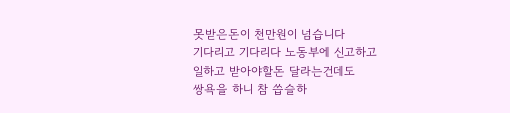못받은돈이 천만원이 넘습니다
기다리고 기다리다 노동부에 신고하고
일하고 받아야할돈 달라는건데도
쌍욕을 하니 참 씁슬하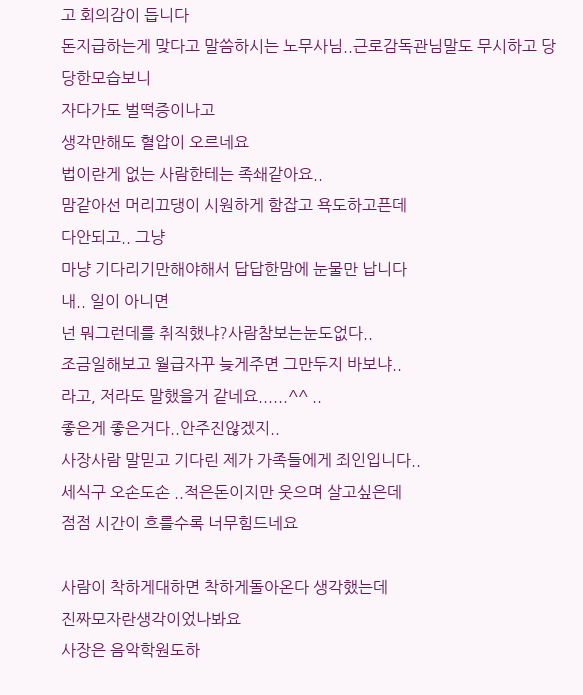고 회의감이 듭니다
돈지급하는게 맞다고 말씀하시는 노무사님..근로감독관님말도 무시하고 당당한모습보니
자다가도 벌떡증이나고
생각만해도 혈압이 오르네요
법이란게 없는 사람한테는 족쇄같아요..
맘같아선 머리끄댕이 시원하게 함잡고 욕도하고픈데
다안되고.. 그냥
마냥 기다리기만해야해서 답답한맘에 눈물만 납니다
내.. 일이 아니면
넌 뭐그런데를 취직했냐?사람참보는눈도없다..
조금일해보고 월급자꾸 늦게주면 그만두지 바보냐..
라고, 저라도 말했을거 같네요......^^ ..
좋은게 좋은거다..안주진않겠지..
사장사람 말믿고 기다린 제가 가족들에게 죄인입니다..
세식구 오손도손 ..적은돈이지만 웃으며 살고싶은데
점점 시간이 흐를수록 너무힘드네요

사람이 착하게대하면 착하게돌아온다 생각했는데
진짜모자란생각이었나봐요
사장은 음악학원도하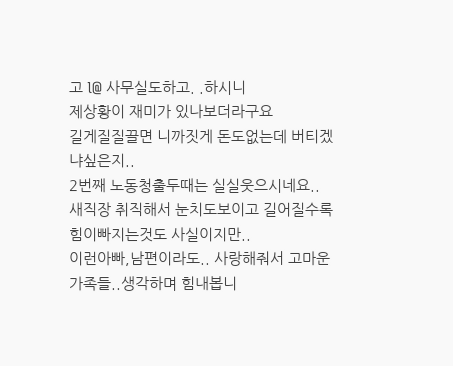고 l@ 사무실도하고. .하시니
제상황이 재미가 있나보더라구요
길게질질끌면 니까짓게 돈도없는데 버티겠냐싶은지..
2번째 노동청출두때는 실실웃으시네요..
새직장 취직해서 눈치도보이고 길어질수록 힘이빠지는것도 사실이지만..
이런아빠,남편이라도.. 사랑해줘서 고마운 가족들..생각하며 힘내봅니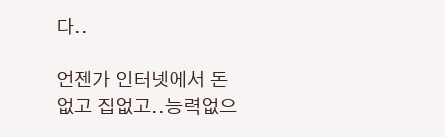다..

언젠가 인터넷에서 돈없고 집없고..능력없으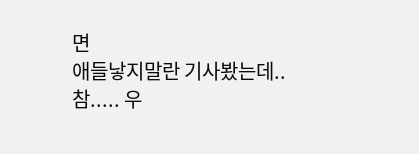면
애들낳지말란 기사봤는데..
참..... 우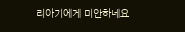리아기에게 미안하네요